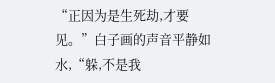“正因为是生死劫,才要见。”白子画的声音平静如水,“躲,不是我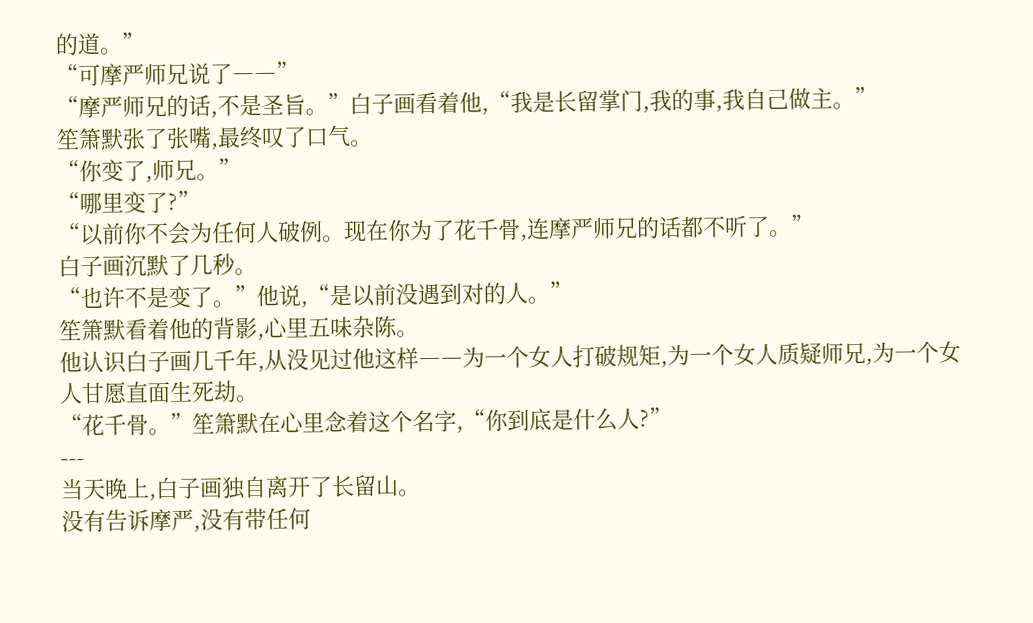的道。”
“可摩严师兄说了――”
“摩严师兄的话,不是圣旨。”白子画看着他,“我是长留掌门,我的事,我自己做主。”
笙箫默张了张嘴,最终叹了口气。
“你变了,师兄。”
“哪里变了?”
“以前你不会为任何人破例。现在你为了花千骨,连摩严师兄的话都不听了。”
白子画沉默了几秒。
“也许不是变了。”他说,“是以前没遇到对的人。”
笙箫默看着他的背影,心里五味杂陈。
他认识白子画几千年,从没见过他这样――为一个女人打破规矩,为一个女人质疑师兄,为一个女人甘愿直面生死劫。
“花千骨。”笙箫默在心里念着这个名字,“你到底是什么人?”
---
当天晚上,白子画独自离开了长留山。
没有告诉摩严,没有带任何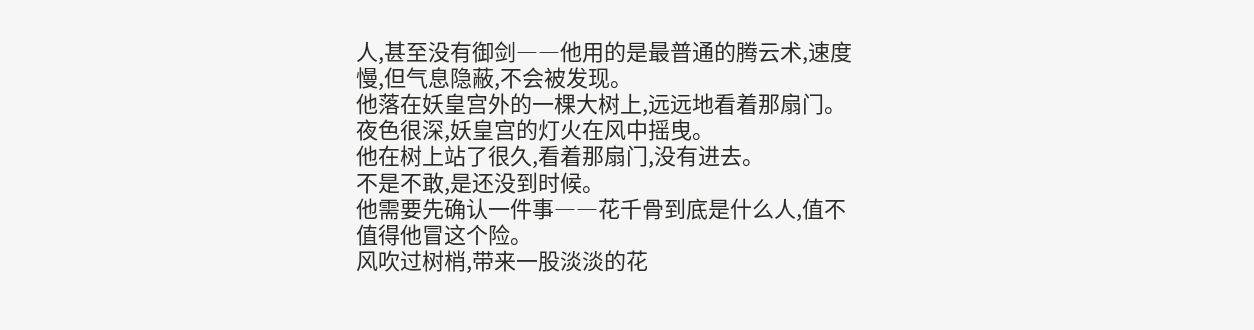人,甚至没有御剑――他用的是最普通的腾云术,速度慢,但气息隐蔽,不会被发现。
他落在妖皇宫外的一棵大树上,远远地看着那扇门。
夜色很深,妖皇宫的灯火在风中摇曳。
他在树上站了很久,看着那扇门,没有进去。
不是不敢,是还没到时候。
他需要先确认一件事――花千骨到底是什么人,值不值得他冒这个险。
风吹过树梢,带来一股淡淡的花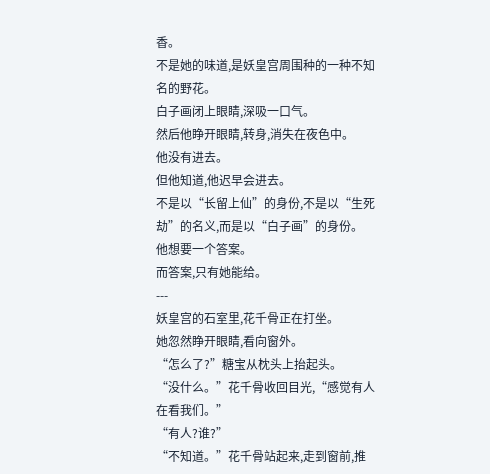香。
不是她的味道,是妖皇宫周围种的一种不知名的野花。
白子画闭上眼睛,深吸一口气。
然后他睁开眼睛,转身,消失在夜色中。
他没有进去。
但他知道,他迟早会进去。
不是以“长留上仙”的身份,不是以“生死劫”的名义,而是以“白子画”的身份。
他想要一个答案。
而答案,只有她能给。
---
妖皇宫的石室里,花千骨正在打坐。
她忽然睁开眼睛,看向窗外。
“怎么了?”糖宝从枕头上抬起头。
“没什么。”花千骨收回目光,“感觉有人在看我们。”
“有人?谁?”
“不知道。”花千骨站起来,走到窗前,推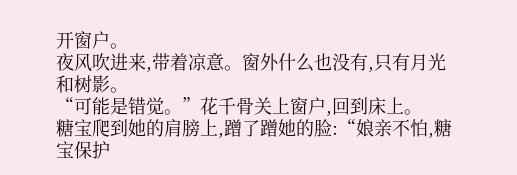开窗户。
夜风吹进来,带着凉意。窗外什么也没有,只有月光和树影。
“可能是错觉。”花千骨关上窗户,回到床上。
糖宝爬到她的肩膀上,蹭了蹭她的脸:“娘亲不怕,糖宝保护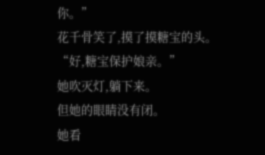你。”
花千骨笑了,摸了摸糖宝的头。
“好,糖宝保护娘亲。”
她吹灭灯,躺下来。
但她的眼睛没有闭。
她看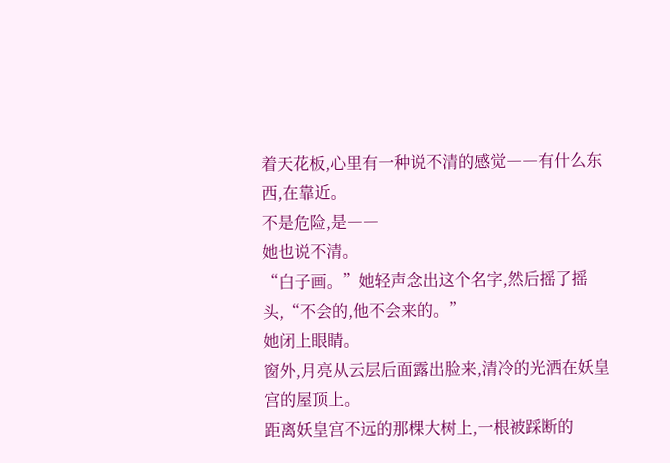着天花板,心里有一种说不清的感觉――有什么东西,在靠近。
不是危险,是――
她也说不清。
“白子画。”她轻声念出这个名字,然后摇了摇头,“不会的,他不会来的。”
她闭上眼睛。
窗外,月亮从云层后面露出脸来,清冷的光洒在妖皇宫的屋顶上。
距离妖皇宫不远的那棵大树上,一根被踩断的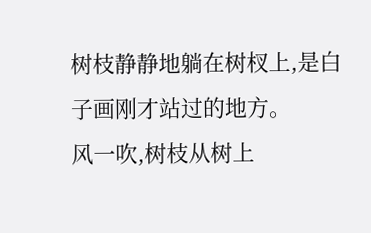树枝静静地躺在树杈上,是白子画刚才站过的地方。
风一吹,树枝从树上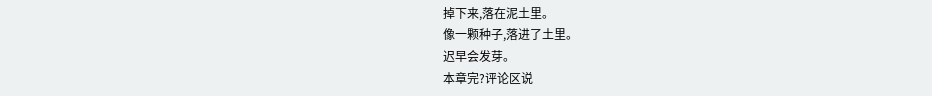掉下来,落在泥土里。
像一颗种子,落进了土里。
迟早会发芽。
本章完?评论区说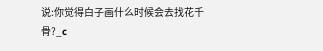说:你觉得白子画什么时候会去找花千骨?_c